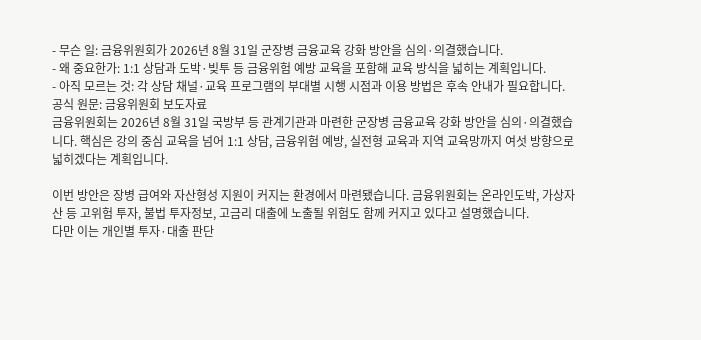- 무슨 일: 금융위원회가 2026년 8월 31일 군장병 금융교육 강화 방안을 심의·의결했습니다.
- 왜 중요한가: 1:1 상담과 도박·빚투 등 금융위험 예방 교육을 포함해 교육 방식을 넓히는 계획입니다.
- 아직 모르는 것: 각 상담 채널·교육 프로그램의 부대별 시행 시점과 이용 방법은 후속 안내가 필요합니다.
공식 원문: 금융위원회 보도자료
금융위원회는 2026년 8월 31일 국방부 등 관계기관과 마련한 군장병 금융교육 강화 방안을 심의·의결했습니다. 핵심은 강의 중심 교육을 넘어 1:1 상담, 금융위험 예방, 실전형 교육과 지역 교육망까지 여섯 방향으로 넓히겠다는 계획입니다.

이번 방안은 장병 급여와 자산형성 지원이 커지는 환경에서 마련됐습니다. 금융위원회는 온라인도박, 가상자산 등 고위험 투자, 불법 투자정보, 고금리 대출에 노출될 위험도 함께 커지고 있다고 설명했습니다.
다만 이는 개인별 투자·대출 판단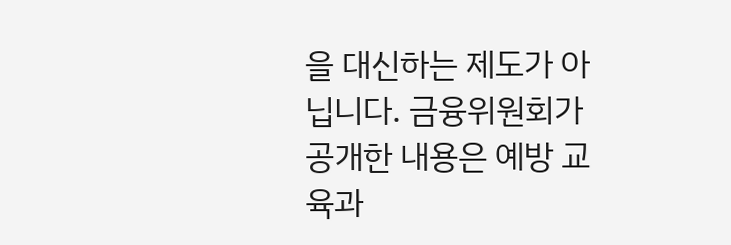을 대신하는 제도가 아닙니다. 금융위원회가 공개한 내용은 예방 교육과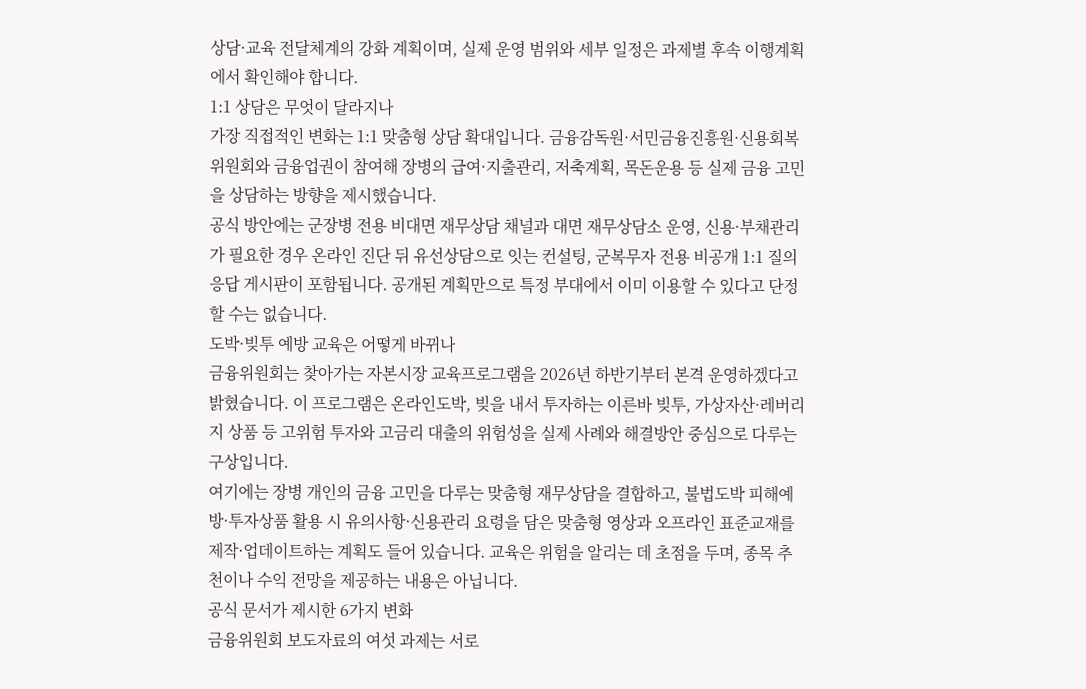상담·교육 전달체계의 강화 계획이며, 실제 운영 범위와 세부 일정은 과제별 후속 이행계획에서 확인해야 합니다.
1:1 상담은 무엇이 달라지나
가장 직접적인 변화는 1:1 맞춤형 상담 확대입니다. 금융감독원·서민금융진흥원·신용회복위원회와 금융업권이 참여해 장병의 급여·지출관리, 저축계획, 목돈운용 등 실제 금융 고민을 상담하는 방향을 제시했습니다.
공식 방안에는 군장병 전용 비대면 재무상담 채널과 대면 재무상담소 운영, 신용·부채관리가 필요한 경우 온라인 진단 뒤 유선상담으로 잇는 컨설팅, 군복무자 전용 비공개 1:1 질의응답 게시판이 포함됩니다. 공개된 계획만으로 특정 부대에서 이미 이용할 수 있다고 단정할 수는 없습니다.
도박·빚투 예방 교육은 어떻게 바뀌나
금융위원회는 찾아가는 자본시장 교육프로그램을 2026년 하반기부터 본격 운영하겠다고 밝혔습니다. 이 프로그램은 온라인도박, 빚을 내서 투자하는 이른바 빚투, 가상자산·레버리지 상품 등 고위험 투자와 고금리 대출의 위험성을 실제 사례와 해결방안 중심으로 다루는 구상입니다.
여기에는 장병 개인의 금융 고민을 다루는 맞춤형 재무상담을 결합하고, 불법도박 피해예방·투자상품 활용 시 유의사항·신용관리 요령을 담은 맞춤형 영상과 오프라인 표준교재를 제작·업데이트하는 계획도 들어 있습니다. 교육은 위험을 알리는 데 초점을 두며, 종목 추천이나 수익 전망을 제공하는 내용은 아닙니다.
공식 문서가 제시한 6가지 변화
금융위원회 보도자료의 여섯 과제는 서로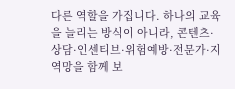다른 역할을 가집니다. 하나의 교육을 늘리는 방식이 아니라, 콘텐츠·상담·인센티브·위험예방·전문가·지역망을 함께 보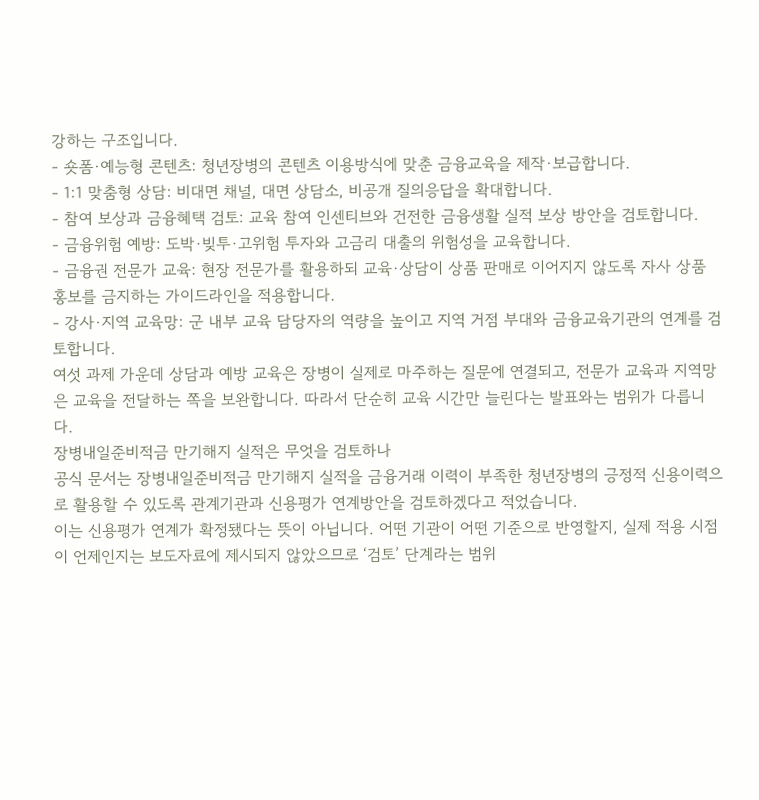강하는 구조입니다.
- 숏폼·예능형 콘텐츠: 청년장병의 콘텐츠 이용방식에 맞춘 금융교육을 제작·보급합니다.
- 1:1 맞춤형 상담: 비대면 채널, 대면 상담소, 비공개 질의응답을 확대합니다.
- 참여 보상과 금융혜택 검토: 교육 참여 인센티브와 건전한 금융생활 실적 보상 방안을 검토합니다.
- 금융위험 예방: 도박·빚투·고위험 투자와 고금리 대출의 위험성을 교육합니다.
- 금융권 전문가 교육: 현장 전문가를 활용하되 교육·상담이 상품 판매로 이어지지 않도록 자사 상품 홍보를 금지하는 가이드라인을 적용합니다.
- 강사·지역 교육망: 군 내부 교육 담당자의 역량을 높이고 지역 거점 부대와 금융교육기관의 연계를 검토합니다.
여섯 과제 가운데 상담과 예방 교육은 장병이 실제로 마주하는 질문에 연결되고, 전문가 교육과 지역망은 교육을 전달하는 쪽을 보완합니다. 따라서 단순히 교육 시간만 늘린다는 발표와는 범위가 다릅니다.
장병내일준비적금 만기해지 실적은 무엇을 검토하나
공식 문서는 장병내일준비적금 만기해지 실적을 금융거래 이력이 부족한 청년장병의 긍정적 신용이력으로 활용할 수 있도록 관계기관과 신용평가 연계방안을 검토하겠다고 적었습니다.
이는 신용평가 연계가 확정됐다는 뜻이 아닙니다. 어떤 기관이 어떤 기준으로 반영할지, 실제 적용 시점이 언제인지는 보도자료에 제시되지 않았으므로 ‘검토’ 단계라는 범위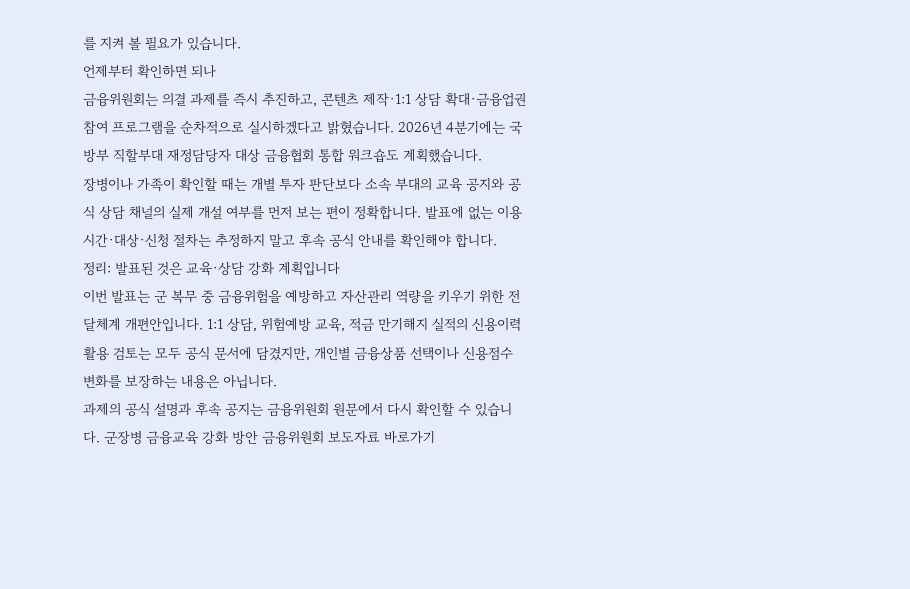를 지켜 볼 필요가 있습니다.
언제부터 확인하면 되나
금융위원회는 의결 과제를 즉시 추진하고, 콘텐츠 제작·1:1 상담 확대·금융업권 참여 프로그램을 순차적으로 실시하겠다고 밝혔습니다. 2026년 4분기에는 국방부 직할부대 재정담당자 대상 금융협회 통합 워크숍도 계획했습니다.
장병이나 가족이 확인할 때는 개별 투자 판단보다 소속 부대의 교육 공지와 공식 상담 채널의 실제 개설 여부를 먼저 보는 편이 정확합니다. 발표에 없는 이용 시간·대상·신청 절차는 추정하지 말고 후속 공식 안내를 확인해야 합니다.
정리: 발표된 것은 교육·상담 강화 계획입니다
이번 발표는 군 복무 중 금융위험을 예방하고 자산관리 역량을 키우기 위한 전달체계 개편안입니다. 1:1 상담, 위험예방 교육, 적금 만기해지 실적의 신용이력 활용 검토는 모두 공식 문서에 담겼지만, 개인별 금융상품 선택이나 신용점수 변화를 보장하는 내용은 아닙니다.
과제의 공식 설명과 후속 공지는 금융위원회 원문에서 다시 확인할 수 있습니다. 군장병 금융교육 강화 방안 금융위원회 보도자료 바로가기